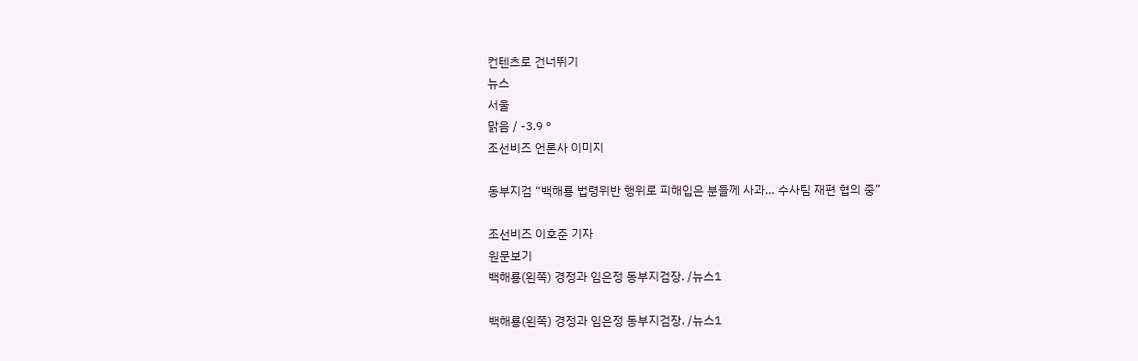컨텐츠로 건너뛰기
뉴스
서울
맑음 / -3.9 °
조선비즈 언론사 이미지

동부지검 “백해룡 법령위반 행위로 피해입은 분들께 사과… 수사팀 재편 협의 중”

조선비즈 이호준 기자
원문보기
백해룡(왼쪽) 경정과 임은정 동부지검장. /뉴스1

백해룡(왼쪽) 경정과 임은정 동부지검장. /뉴스1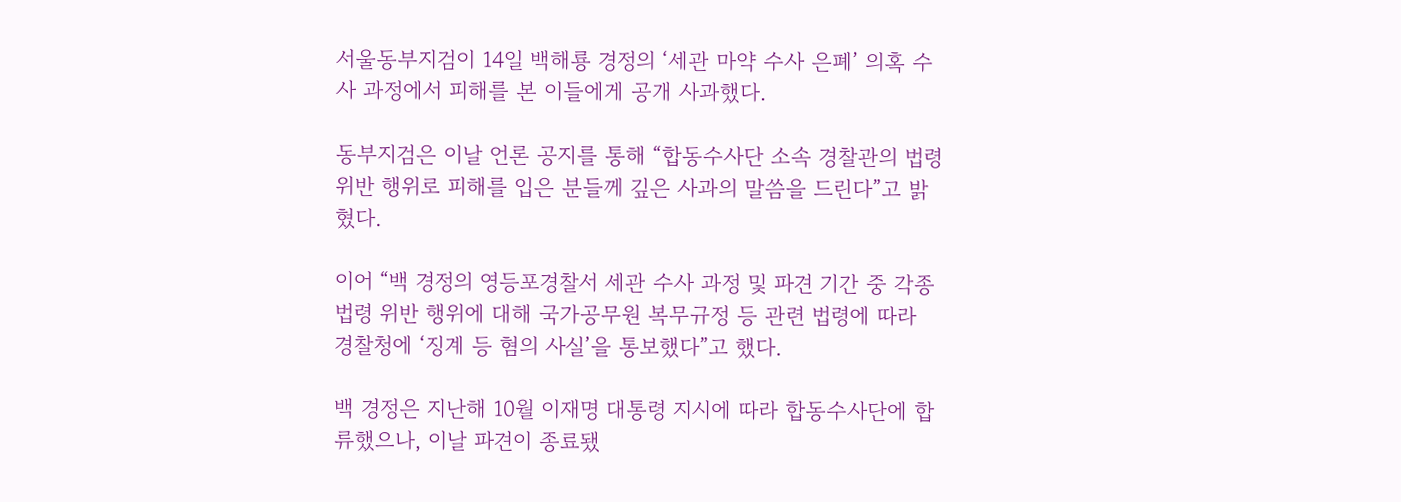서울동부지검이 14일 백해룡 경정의 ‘세관 마약 수사 은폐’ 의혹 수사 과정에서 피해를 본 이들에게 공개 사과했다.

동부지검은 이날 언론 공지를 통해 “합동수사단 소속 경찰관의 법령 위반 행위로 피해를 입은 분들께 깊은 사과의 말씀을 드린다”고 밝혔다.

이어 “백 경정의 영등포경찰서 세관 수사 과정 및 파견 기간 중 각종 법령 위반 행위에 대해 국가공무원 복무규정 등 관련 법령에 따라 경찰청에 ‘징계 등 혐의 사실’을 통보했다”고 했다.

백 경정은 지난해 10월 이재명 대통령 지시에 따라 합동수사단에 합류했으나, 이날 파견이 종료됐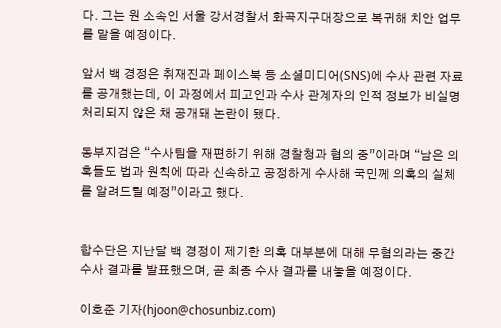다. 그는 원 소속인 서울 강서경찰서 화곡지구대장으로 복귀해 치안 업무를 맡을 예정이다.

앞서 백 경정은 취재진과 페이스북 등 소셜미디어(SNS)에 수사 관련 자료를 공개했는데, 이 과정에서 피고인과 수사 관계자의 인적 정보가 비실명 처리되지 않은 채 공개돼 논란이 됐다.

동부지검은 “수사팀을 재편하기 위해 경찰청과 협의 중”이라며 “남은 의혹들도 법과 원칙에 따라 신속하고 공정하게 수사해 국민께 의혹의 실체를 알려드릴 예정”이라고 했다.


합수단은 지난달 백 경정이 제기한 의혹 대부분에 대해 무혐의라는 중간 수사 결과를 발표했으며, 곧 최종 수사 결과를 내놓을 예정이다.

이호준 기자(hjoon@chosunbiz.com)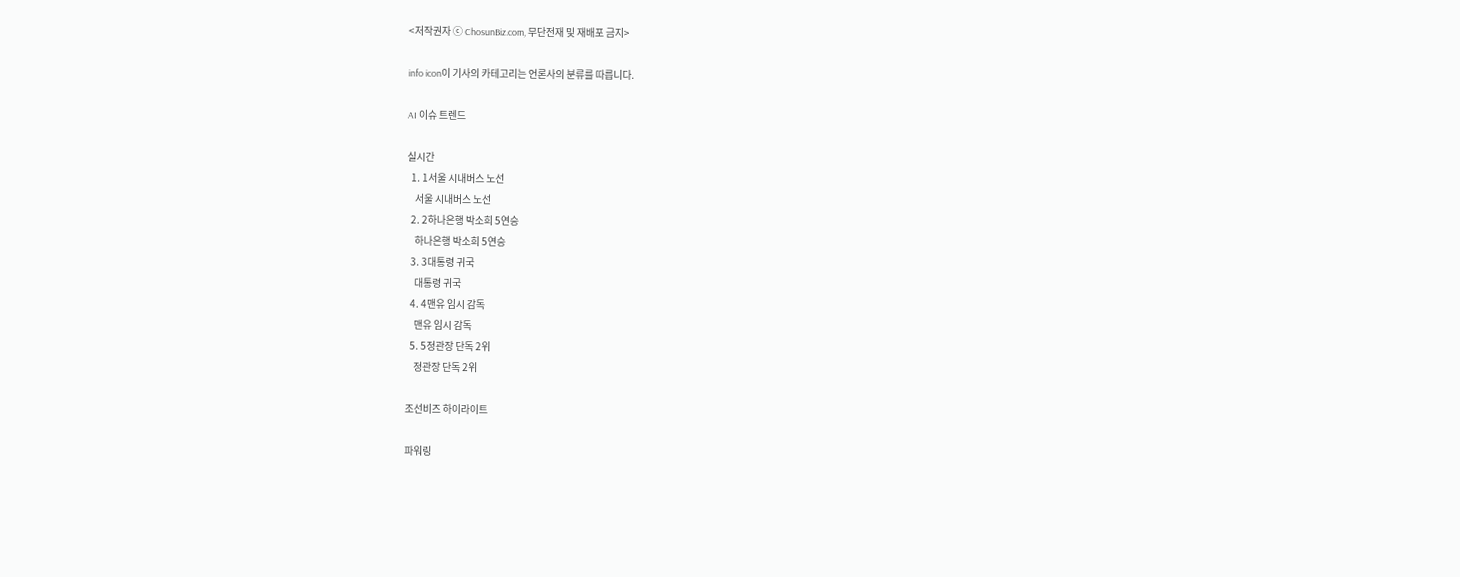<저작권자 ⓒ ChosunBiz.com, 무단전재 및 재배포 금지>

info icon이 기사의 카테고리는 언론사의 분류를 따릅니다.

AI 이슈 트렌드

실시간
  1. 1서울 시내버스 노선
    서울 시내버스 노선
  2. 2하나은행 박소희 5연승
    하나은행 박소희 5연승
  3. 3대통령 귀국
    대통령 귀국
  4. 4맨유 임시 감독
    맨유 임시 감독
  5. 5정관장 단독 2위
    정관장 단독 2위

조선비즈 하이라이트

파워링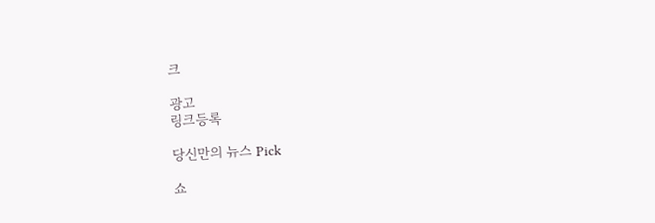크

광고
링크등록

당신만의 뉴스 Pick

쇼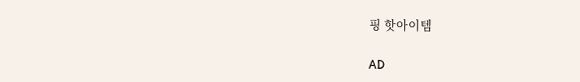핑 핫아이템

AD